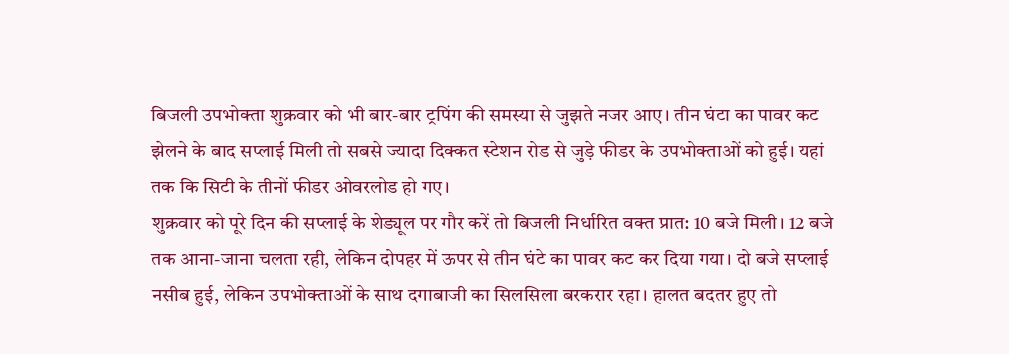बिजली उपभोक्ता शुक्रवार को भी बार-बार ट्रपिंग की समस्या से जुझते नजर आए। तीन घंटा का पावर कट झेलने के बाद सप्लाई मिली तो सबसे ज्यादा दिक्कत स्टेशन रोड से जुड़े फीडर के उपभोक्ताओं को हुई। यहां तक कि सिटी के तीनों फीडर ओवरलोड हो गए।
शुक्रवार को पूरे दिन की सप्लाई के शेड्यूल पर गौर करें तो बिजली निर्धारित वक्त प्रात: 10 बजे मिली। 12 बजे तक आना-जाना चलता रही, लेकिन दोपहर में ऊपर से तीन घंटे का पावर कट कर दिया गया। दो बजे सप्लाई नसीब हुई, लेकिन उपभोक्ताओं के साथ दगाबाजी का सिलसिला बरकरार रहा। हालत बदतर हुए तो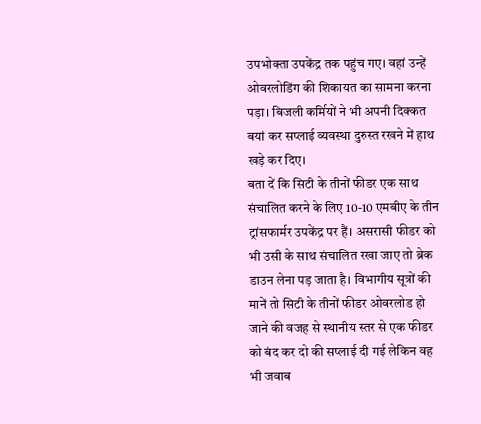उपभोक्ता उपकेंद्र तक पहुंच गए। वहां उन्हें ओवरलोडिंग की शिकायत का सामना करना पड़ा। बिजली कर्मियों ने भी अपनी दिक्कत बयां कर सप्लाई व्यवस्था दुरुस्त रखने में हाथ खड़े कर दिए।
बता दें कि सिटी के तीनों फीडर एक साथ संचालित करने के लिए 10-10 एमबीए के तीन ट्रांसफार्मर उपकेंद्र पर हैं। असरासी फीडर को भी उसी के साथ संचालित रखा जाए तो ब्रेक डाउन लेना पड़ जाता है। विभागीय सूत्रों की मानें तो सिटी के तीनों फीडर ओवरलोड हो जाने की वजह से स्थानीय स्तर से एक फीडर को बंद कर दो की सप्लाई दी गई लेकिन वह भी जवाब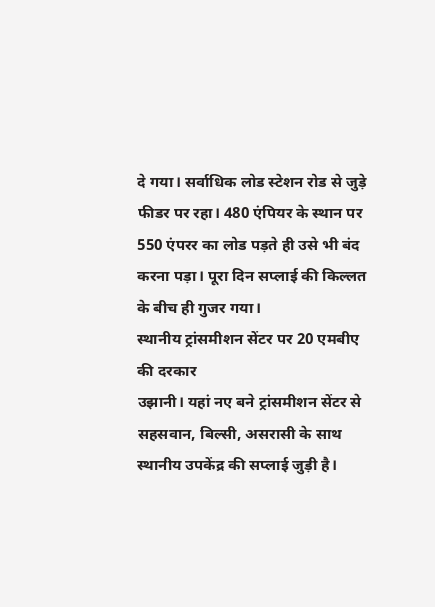दे गया। सर्वाधिक लोड स्टेशन रोड से जुड़े फीडर पर रहा। 480 एंपियर के स्थान पर 550 एंपरर का लोड पड़ते ही उसे भी बंद करना पड़ा। पूरा दिन सप्लाई की किल्लत के बीच ही गुजर गया।
स्थानीय ट्रांसमीशन सेंटर पर 20 एमबीए की दरकार
उझानी। यहां नए बने ट्रांसमीशन सेंटर से सहसवान, बिल्सी, असरासी के साथ स्थानीय उपकेंद्र की सप्लाई जुड़ी है।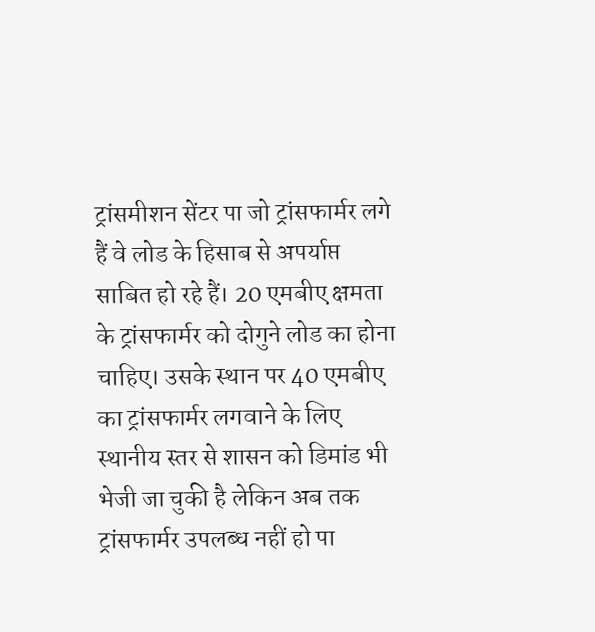ट्रांसमीशन सेंटर पा जो ट्रांसफार्मर लगे हैं वे लोड के हिसाब से अपर्याप्त साबित हो रहे हैं। 20 एमबीए क्षमता के ट्रांसफार्मर को दोगुने लोड का होना चाहिए। उसके स्थान पर 40 एमबीए का ट्रांसफार्मर लगवाने के लिए स्थानीय स्तर से शासन को डिमांड भी भेजी जा चुकी है लेकिन अब तक ट्रांसफार्मर उपलब्ध नहीं हो पा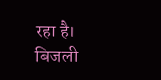रहा है।
बिजली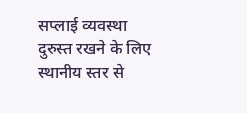सप्लाई व्यवस्था दुरुस्त रखने के लिए स्थानीय स्तर से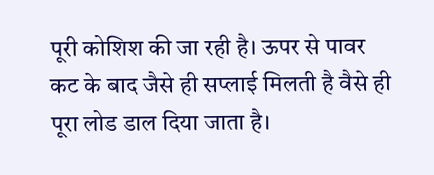पूरी कोशिश की जा रही है। ऊपर से पावर कट के बाद जैसे ही सप्लाई मिलती है वैसे ही पूरा लोड डाल दिया जाता है।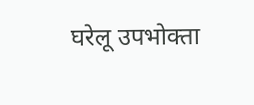घरेलू उपभोक्ता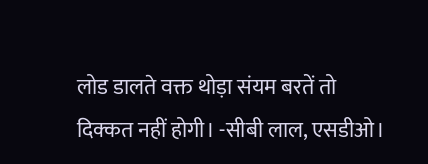लोड डालते वक्त थोड़ा संयम बरतें तो दिक्कत नहीं होगी। -सीबी लाल, एसडीओ।